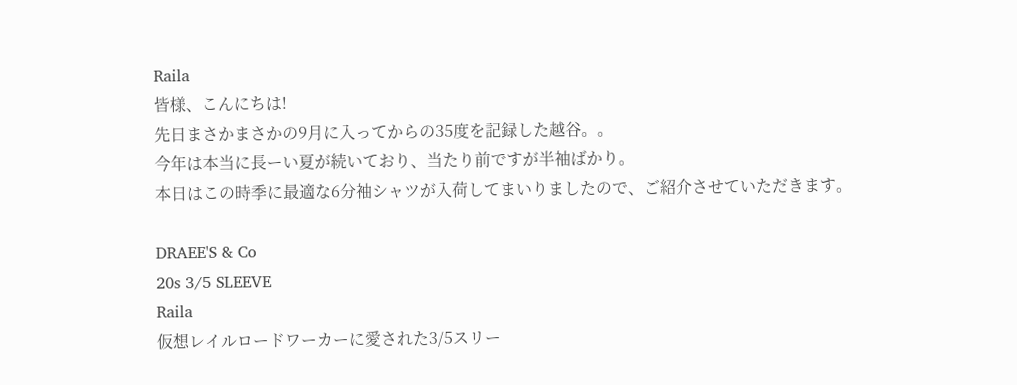Raila
皆様、こんにちは!
先日まさかまさかの9月に入ってからの35度を記録した越谷。。
今年は本当に長ーい夏が続いており、当たり前ですが半袖ばかり。
本日はこの時季に最適な6分袖シャツが入荷してまいりましたので、ご紹介させていただきます。

DRAEE'S & Co
20s 3/5 SLEEVE
Raila
仮想レイルロードワーカーに愛された3/5スリー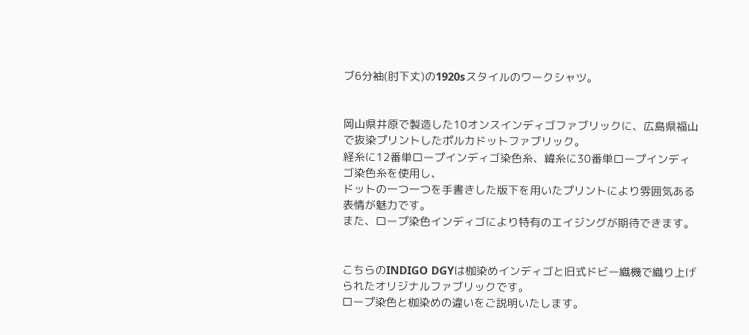ブ6分袖(肘下丈)の1920sスタイルのワークシャツ。


岡山県井原で製造した10オンスインディゴファブリックに、広島県福山で抜染プリントしたポルカドットファブリック。
経糸に12番単ロープインディゴ染色糸、緯糸に30番単ロープインディゴ染色糸を使用し、
ドットの一つ一つを手書きした版下を用いたプリントにより雰囲気ある表情が魅力です。
また、ロープ染色インディゴにより特有のエイジングが期待できます。


こちらのINDIGO DGYは枷染めインディゴと旧式ドビー織機で織り上げられたオリジナルファブリックです。
ロープ染色と枷染めの違いをご説明いたします。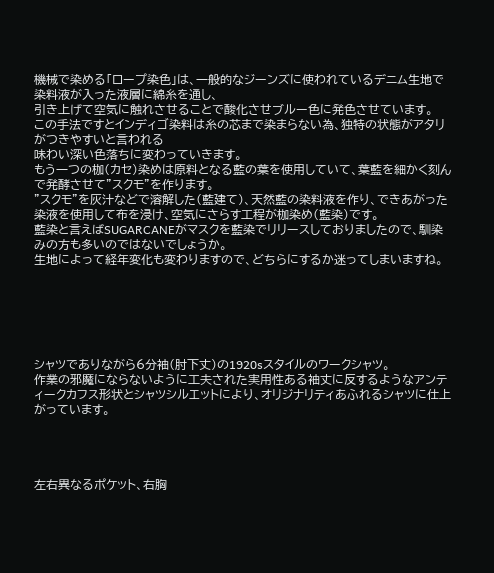機械で染める「ロープ染色」は、一般的なジーンズに使われているデニム生地で染料液が入った液層に綿糸を通し、
引き上げて空気に触れさせることで酸化させブルー色に発色させています。
この手法ですとインディゴ染料は糸の芯まで染まらない為、独特の状態がアタリがつきやすいと言われる
味わい深い色落ちに変わっていきます。
もう一つの枷(カセ)染めは原料となる藍の葉を使用していて、葉藍を細かく刻んで発酵させて”スクモ”を作ります。
”スクモ”を灰汁などで溶解した(藍建て)、天然藍の染料液を作り、できあがった染液を使用して布を浸け、空気にさらす工程が枷染め(藍染)です。
藍染と言えばSUGARCANEがマスクを藍染でリリースしておりましたので、馴染みの方も多いのではないでしょうか。
生地によって経年変化も変わりますので、どちらにするか迷ってしまいますね。






シャツでありながら6分袖(肘下丈)の1920sスタイルのワークシャツ。
作業の邪魔にならないように工夫された実用性ある袖丈に反するようなアンティークカフス形状とシャツシルエットにより、オリジナリティあふれるシャツに仕上がっています。




左右異なるポケット、右胸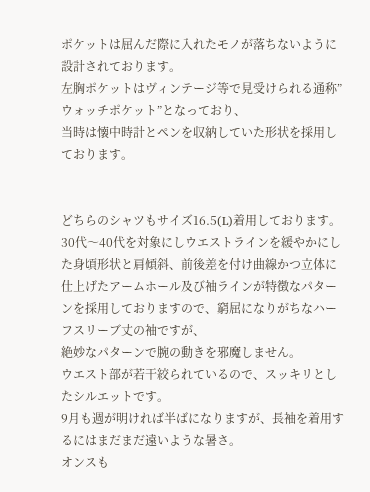ポケットは屈んだ際に入れたモノが落ちないように設計されております。
左胸ポケットはヴィンテージ等で見受けられる通称”ウォッチポケット”となっており、
当時は懐中時計とペンを収納していた形状を採用しております。


どちらのシャツもサイズ16.5(L)着用しております。
30代〜40代を対象にしウエストラインを緩やかにした身頃形状と肩傾斜、前後差を付け曲線かつ立体に仕上げたアームホール及び袖ラインが特徴なパターンを採用しておりますので、窮屈になりがちなハーフスリーブ丈の袖ですが、
絶妙なパターンで腕の動きを邪魔しません。
ウエスト部が若干絞られているので、スッキリとしたシルエットです。
9月も週が明ければ半ばになりますが、長袖を着用するにはまだまだ遠いような暑さ。
オンスも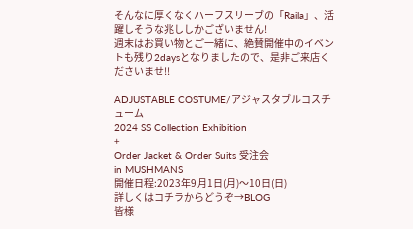そんなに厚くなくハーフスリーブの「Raila」、活躍しそうな兆ししかございません!
週末はお買い物とご一緒に、絶賛開催中のイベントも残り2daysとなりましたので、是非ご来店くださいませ!!

ADJUSTABLE COSTUME/アジャスタブルコスチューム
2024 SS Collection Exhibition
+
Order Jacket & Order Suits 受注会
in MUSHMANS
開催日程:2023年9月1日(月)〜10日(日)
詳しくはコチラからどうぞ→BLOG
皆様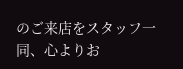のご来店をスタッフ一同、心よりお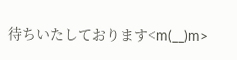待ちいたしております<m(__)m>